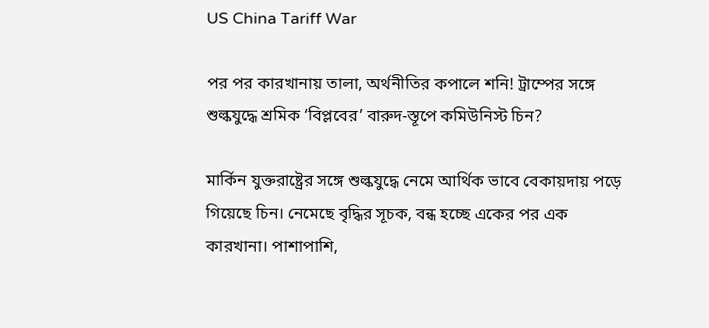US China Tariff War

পর পর কারখানায় তালা, অর্থনীতির কপালে শনি! ট্রাম্পের সঙ্গে শুল্কযুদ্ধে শ্রমিক ‘বিপ্লবের’ বারুদ-স্তূপে কমিউনিস্ট চিন?

মার্কিন যুক্তরাষ্ট্রের সঙ্গে শুল্কযুদ্ধে নেমে আর্থিক ভাবে বেকায়দায় পড়ে গিয়েছে চিন। নেমেছে বৃদ্ধির সূচক, বন্ধ হচ্ছে একের পর এক কারখানা। পাশাপাশি,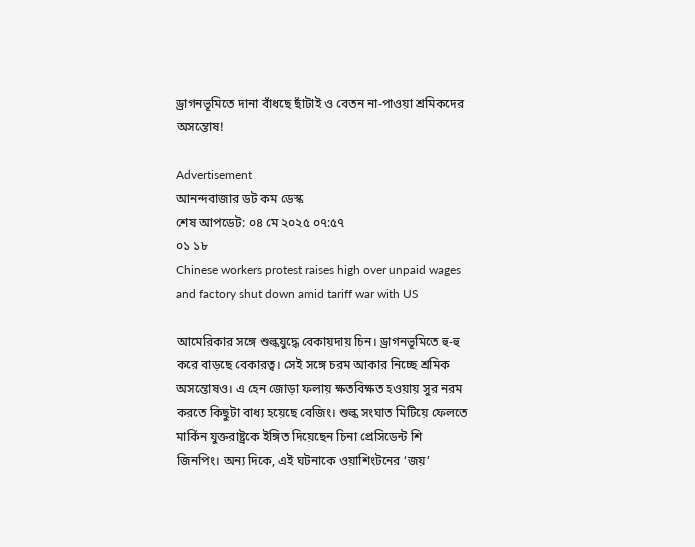ড্রাগনভূমিতে দানা বাঁধছে ছাঁটাই ও বেতন না-পাওয়া শ্রমিকদের অসন্তোষ!

Advertisement
আনন্দবাজার ডট কম ডেস্ক
শেষ আপডেট: ০৪ মে ২০২৫ ০৭:৫৭
০১ ১৮
Chinese workers protest raises high over unpaid wages and factory shut down amid tariff war with US

আমেরিকার সঙ্গে শুল্কযুদ্ধে বেকায়দায় চিন। ড্রাগনভূমিতে হু-হু করে বাড়ছে বেকারত্ব। সেই সঙ্গে চরম আকার নিচ্ছে শ্রমিক অসন্তোষও। এ হেন জোড়া ফলায় ক্ষতবিক্ষত হওয়ায় সুর নরম করতে কিছুটা বাধ্য হয়েছে বেজিং। শুল্ক সংঘাত মিটিয়ে ফেলতে মার্কিন যুক্তরাষ্ট্রকে ইঙ্গিত দিয়েছেন চিনা প্রেসিডেন্ট শি জিনপিং। অন্য দিকে, এই ঘটনাকে ওয়াশিংটনের ‘জয়’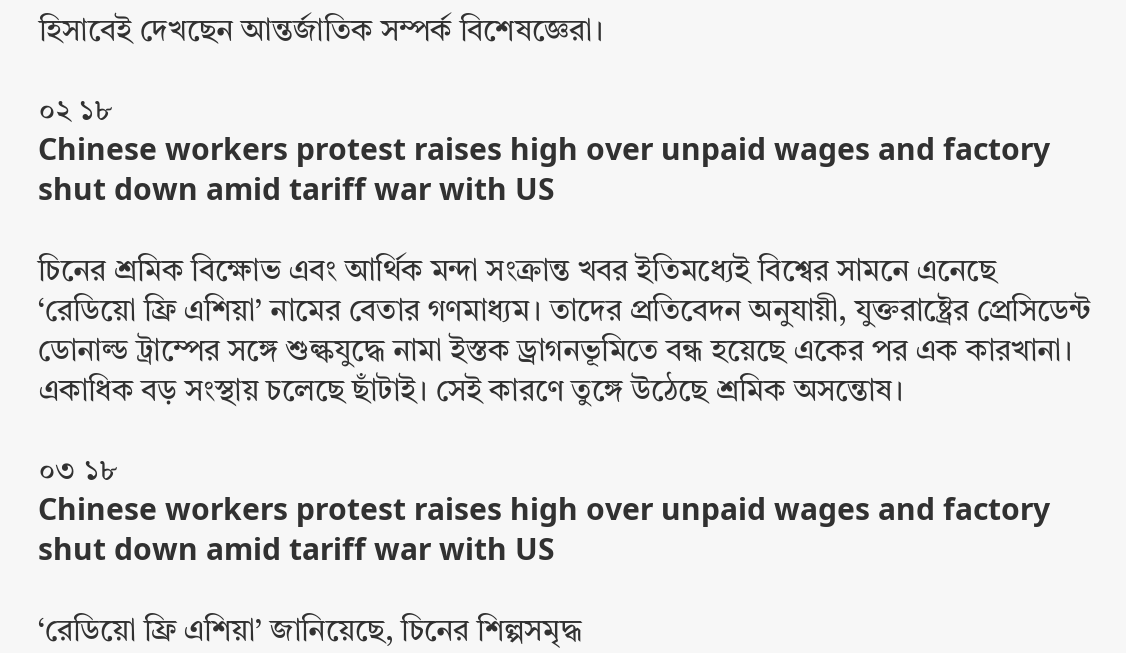হিসাবেই দেখছেন আন্তর্জাতিক সম্পর্ক বিশেষজ্ঞেরা।

০২ ১৮
Chinese workers protest raises high over unpaid wages and factory shut down amid tariff war with US

চিনের শ্রমিক বিক্ষোভ এবং আর্থিক মন্দা সংক্রান্ত খবর ইতিমধ্যেই বিশ্বের সামনে এনেছে ‘রেডিয়ো ফ্রি এশিয়া’ নামের বেতার গণমাধ্যম। তাদের প্রতিবেদন অনুযায়ী, যুক্তরাষ্ট্রের প্রেসিডেন্ট ডোনাল্ড ট্রাম্পের সঙ্গে শুল্কযুদ্ধে নামা ইস্তক ড্রাগনভূমিতে বন্ধ হয়েছে একের পর এক কারখানা। একাধিক বড় সংস্থায় চলেছে ছাঁটাই। সেই কারণে তুঙ্গে উঠেছে শ্রমিক অসন্তোষ।

০৩ ১৮
Chinese workers protest raises high over unpaid wages and factory shut down amid tariff war with US

‘রেডিয়ো ফ্রি এশিয়া’ জানিয়েছে, চিনের শিল্পসমৃদ্ধ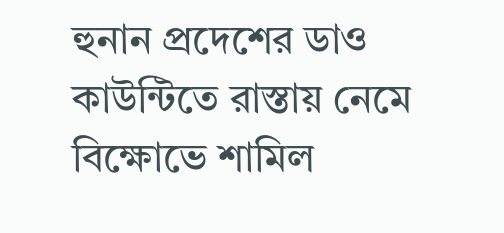হুনান প্রদেশের ডাও কাউন্টিতে রাস্তায় নেমে বিক্ষোভে শামিল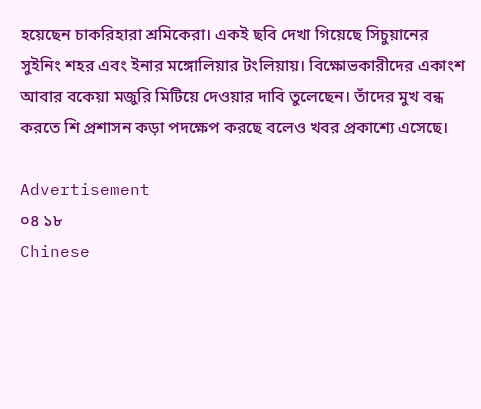হয়েছেন চাকরিহারা শ্রমিকেরা। একই ছবি দেখা গিয়েছে সিচুয়ানের সুইনিং শহর এবং ইনার মঙ্গোলিয়ার টংলিয়ায়। বিক্ষোভকারীদের একাংশ আবার বকেয়া মজুরি মিটিয়ে দেওয়ার দাবি তুলেছেন। তাঁদের মুখ বন্ধ করতে শি প্রশাসন কড়া পদক্ষেপ করছে বলেও খবর প্রকাশ্যে এসেছে।

Advertisement
০৪ ১৮
Chinese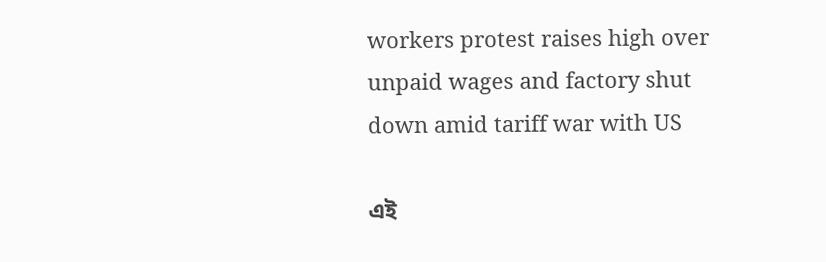workers protest raises high over unpaid wages and factory shut down amid tariff war with US

এই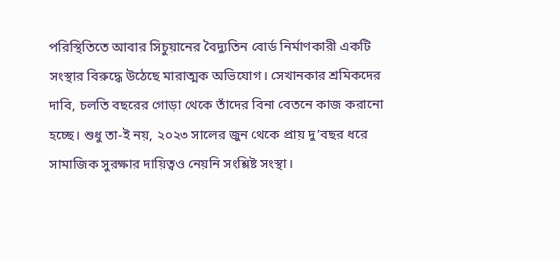পরিস্থিতিতে আবার সিচুয়ানের বৈদ্যুতিন বোর্ড নির্মাণকারী একটি সংস্থার বিরুদ্ধে উঠেছে মারাত্মক অভিযোগ। সেখানকার শ্রমিকদের দাবি, চলতি বছরের গোড়া থেকে তাঁদের বিনা বেতনে কাজ করানো হচ্ছে। শুধু তা-ই নয়, ২০২৩ সালের জুন থেকে প্রায় দু’বছর ধরে সামাজিক সুরক্ষার দায়িত্বও নেয়নি সংশ্লিষ্ট সংস্থা।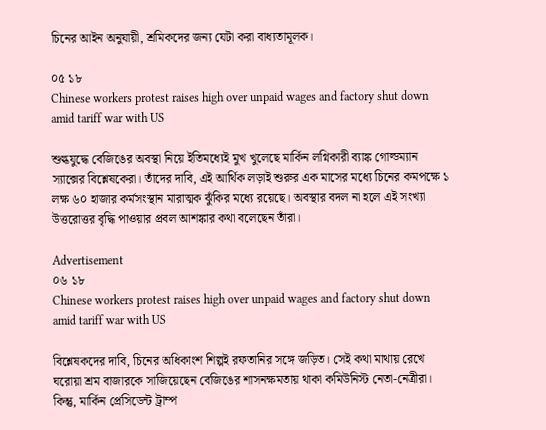চিনের আইন অনুযায়ী, শ্রমিকদের জন্য যেটা করা বাধ্যতামূলক।

০৫ ১৮
Chinese workers protest raises high over unpaid wages and factory shut down amid tariff war with US

শুল্কযুদ্ধে বেজিঙের অবস্থা নিয়ে ইতিমধ্যেই মুখ খুলেছে মার্কিন লগ্নিকারী ব্যাঙ্ক গোল্ডম্যান স্যাক্সের বিশ্লেষকেরা। তাঁদের দাবি, এই আর্থিক লড়াই শুরুর এক মাসের মধ্যে চিনের কমপক্ষে ১ লক্ষ ৬০ হাজার কর্মসংস্থান মারাত্মক ঝুঁকির মধ্যে রয়েছে। অবস্থার বদল না হলে এই সংখ্যা উত্তরোত্তর বৃদ্ধি পাওয়ার প্রবল আশঙ্কার কথা বলেছেন তাঁরা।

Advertisement
০৬ ১৮
Chinese workers protest raises high over unpaid wages and factory shut down amid tariff war with US

বিশ্লেষকদের দাবি, চিনের অধিকাংশ শিল্পই রফতানির সঙ্গে জড়িত। সেই কথা মাথায় রেখে ঘরোয়া শ্রম বাজারকে সাজিয়েছেন বেজিঙের শাসনক্ষমতায় থাকা কমিউনিস্ট নেতা-নেত্রীরা। কিন্তু, মার্কিন প্রেসিডেন্ট ট্রাম্প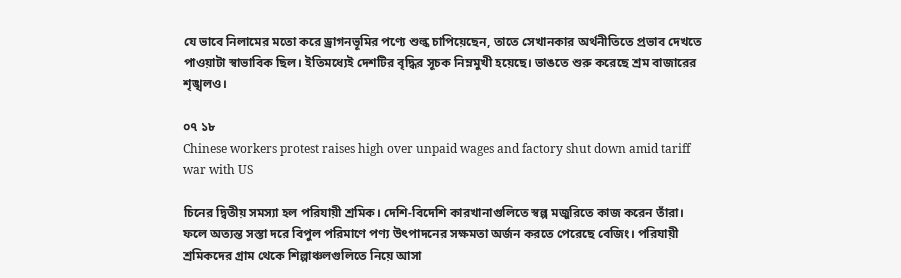যে ভাবে নিলামের মতো করে ড্রাগনভূমির পণ্যে শুল্ক চাপিয়েছেন, তাতে সেখানকার অর্থনীতিতে প্রভাব দেখতে পাওয়াটা স্বাভাবিক ছিল। ইতিমধ্যেই দেশটির বৃদ্ধির সূচক নিম্নমুখী হয়েছে। ভাঙতে শুরু করেছে শ্রম বাজারের শৃঙ্খলও।

০৭ ১৮
Chinese workers protest raises high over unpaid wages and factory shut down amid tariff war with US

চিনের দ্বিতীয় সমস্যা হল পরিযায়ী শ্রমিক। দেশি-বিদেশি কারখানাগুলিতে স্বল্প মজুরিতে কাজ করেন তাঁরা। ফলে অত্যন্ত সস্তা দরে বিপুল পরিমাণে পণ্য উৎপাদনের সক্ষমতা অর্জন করতে পেরেছে বেজিং। পরিযায়ী শ্রমিকদের গ্রাম থেকে শিল্পাঞ্চলগুলিতে নিয়ে আসা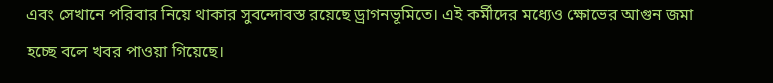এবং সেখানে পরিবার নিয়ে থাকার সুবন্দোবস্ত রয়েছে ড্রাগনভূমিতে। এই কর্মীদের মধ্যেও ক্ষোভের আগুন জমা হচ্ছে বলে খবর পাওয়া গিয়েছে।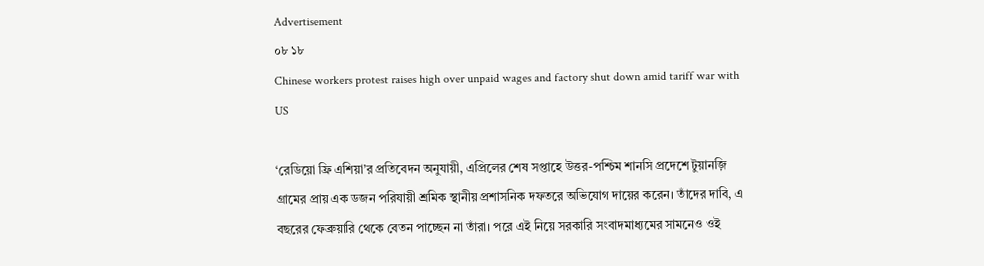Advertisement
০৮ ১৮
Chinese workers protest raises high over unpaid wages and factory shut down amid tariff war with US

‘রেডিয়ো ফ্রি এশিয়া’র প্রতিবেদন অনুযায়ী, এপ্রিলের শেষ সপ্তাহে উত্তর-পশ্চিম শানসি প্রদেশে টুয়ানজ়ি গ্রামের প্রায় এক ডজন পরিযায়ী শ্রমিক স্থানীয় প্রশাসনিক দফতরে অভিযোগ দায়ের করেন। তাঁদের দাবি, এ বছরের ফেব্রুয়ারি থেকে বেতন পাচ্ছেন না তাঁরা। পরে এই নিয়ে সরকারি সংবাদমাধ্যমের সামনেও ওই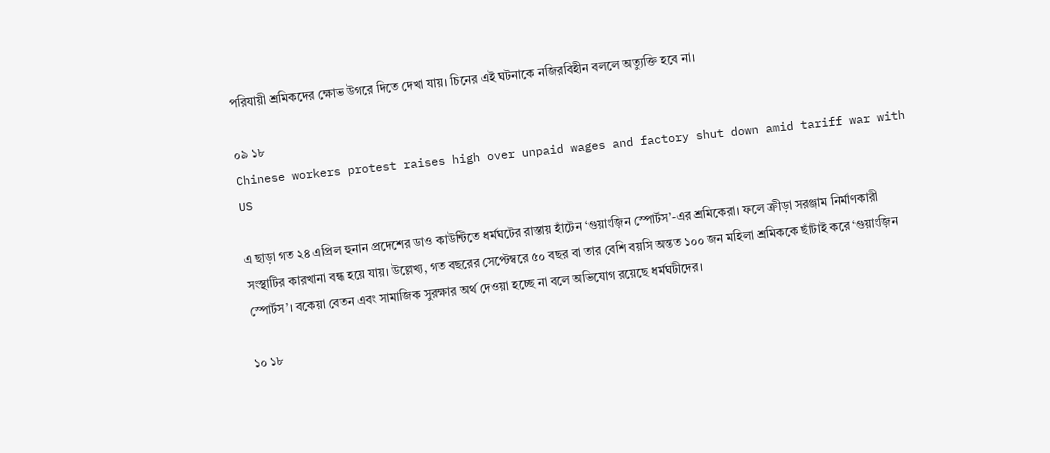পরিযায়ী শ্রমিকদের ক্ষোভ উগরে দিতে দেখা যায়। চিনের এই ঘটনাকে নজিরবিহীন বললে অত্যুক্তি হবে না।

০৯ ১৮
Chinese workers protest raises high over unpaid wages and factory shut down amid tariff war with US

এ ছাড়া গত ২৪ এপ্রিল হুনান প্রদেশের ডাও কাউন্টিতে ধর্মঘটের রাস্তায় হাঁটেন ‘গুয়াংজ়িন স্পোর্টস’-এর শ্রমিকেরা। ফলে ক্রীড়া সরঞ্জাম নির্মাণকারী সংস্থাটির কারখানা বন্ধ হয়ে যায়। উল্লেখ্য, গত বছরের সেপ্টেম্বরে ৫০ বছর বা তার বেশি বয়সি অন্তত ১০০ জন মহিলা শ্রমিককে ছাঁটাই করে ‘গুয়াংজ়িন স্পোর্টস’। বকেয়া বেতন এবং সামাজিক সুরক্ষার অর্থ দেওয়া হচ্ছে না বলে অভিযোগ রয়েছে ধর্মঘটীদের।

১০ ১৮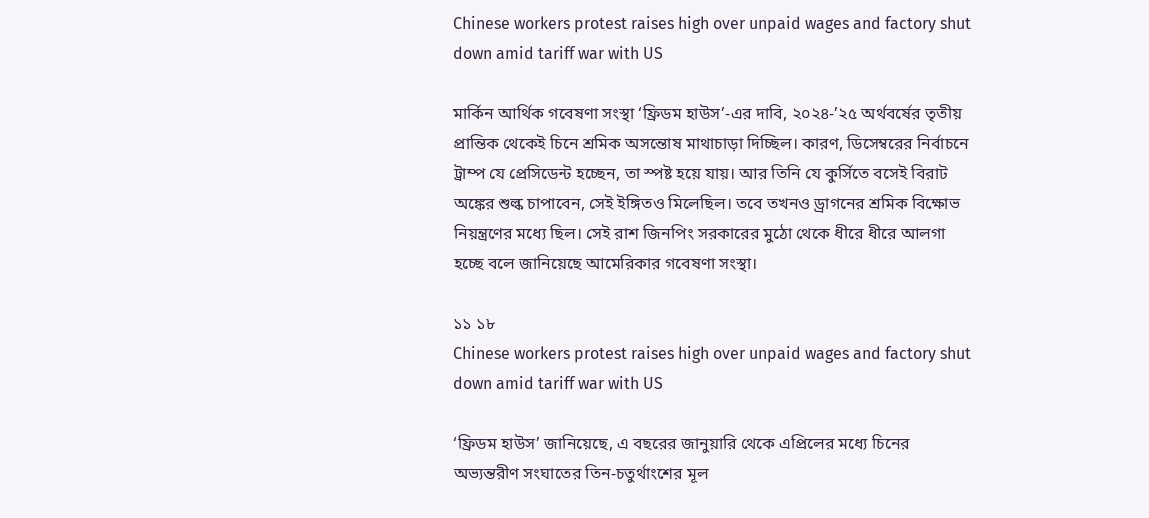Chinese workers protest raises high over unpaid wages and factory shut down amid tariff war with US

মার্কিন আর্থিক গবেষণা সংস্থা ‘ফ্রিডম হাউস’-এর দাবি, ২০২৪-’২৫ অর্থবর্ষের তৃতীয় প্রান্তিক থেকেই চিনে শ্রমিক অসন্তোষ মাথাচাড়া দিচ্ছিল। কারণ, ডিসেম্বরের নির্বাচনে ট্রাম্প যে প্রেসিডেন্ট হচ্ছেন, তা স্পষ্ট হয়ে যায়। আর তিনি যে কুর্সিতে বসেই বিরাট অঙ্কের শুল্ক চাপাবেন, সেই ইঙ্গিতও মিলেছিল। তবে তখনও ড্রাগনের শ্রমিক বিক্ষোভ নিয়ন্ত্রণের মধ্যে ছিল। সেই রাশ জিনপিং সরকারের মুঠো থেকে ধীরে ধীরে আলগা হচ্ছে বলে জানিয়েছে আমেরিকার গবেষণা সংস্থা।

১১ ১৮
Chinese workers protest raises high over unpaid wages and factory shut down amid tariff war with US

‘ফ্রিডম হাউস’ জানিয়েছে, এ বছরের জানুয়ারি থেকে এপ্রিলের মধ্যে চিনের অভ্যন্তরীণ সংঘাতের তিন-চতুর্থাংশের মূল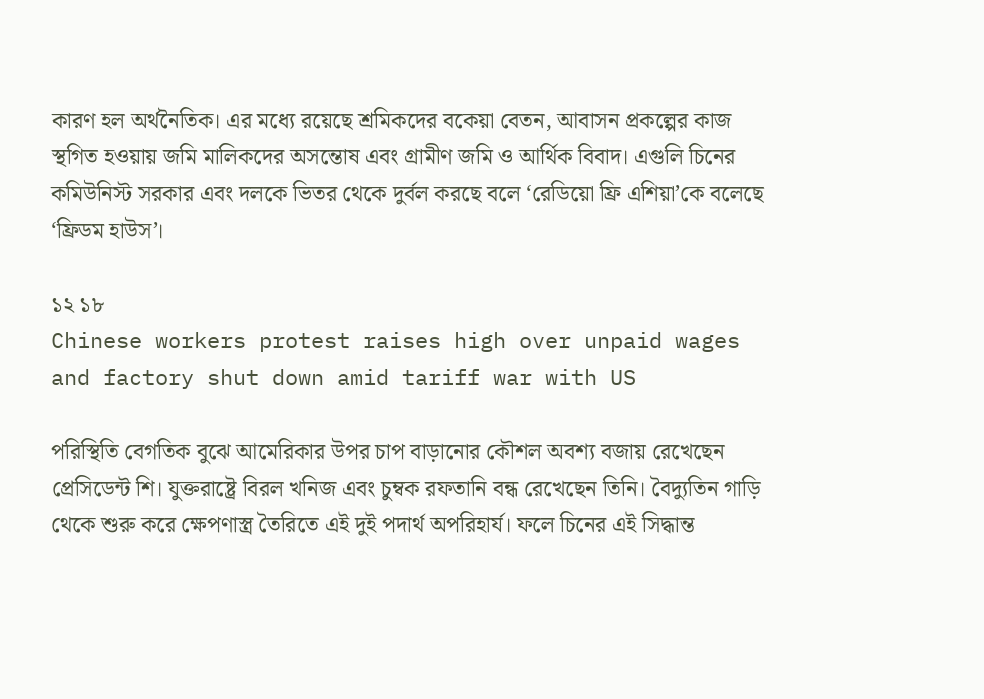কারণ হল অর্থনৈতিক। এর মধ্যে রয়েছে শ্রমিকদের বকেয়া বেতন, আবাসন প্রকল্পের কাজ স্থগিত হওয়ায় জমি মালিকদের অসন্তোষ এবং গ্রামীণ জমি ও আর্থিক বিবাদ। এগুলি চিনের কমিউনিস্ট সরকার এবং দলকে ভিতর থেকে দুর্বল করছে বলে ‘রেডিয়ো ফ্রি এশিয়া’কে বলেছে ‘ফ্রিডম হাউস’।

১২ ১৮
Chinese workers protest raises high over unpaid wages and factory shut down amid tariff war with US

পরিস্থিতি বেগতিক বুঝে আমেরিকার উপর চাপ বাড়ানোর কৌশল অবশ্য বজায় রেখেছেন প্রেসিডেন্ট শি। যুক্তরাষ্ট্রে বিরল খনিজ এবং চুম্বক রফতানি বন্ধ রেখেছেন তিনি। বৈদ্যুতিন গাড়ি থেকে শুরু করে ক্ষেপণাস্ত্র তৈরিতে এই দুই পদার্থ অপরিহার্য। ফলে চিনের এই সিদ্ধান্ত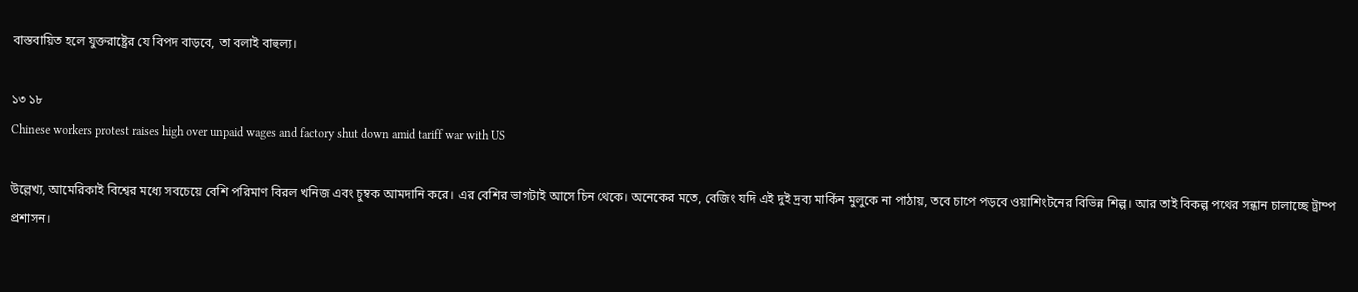বাস্তবায়িত হলে যুক্তরাষ্ট্রের যে বিপদ বাড়বে, তা বলাই বাহুল্য।

১৩ ১৮
Chinese workers protest raises high over unpaid wages and factory shut down amid tariff war with US

উল্লেখ্য, আমেরিকাই বিশ্বের মধ্যে সবচেয়ে বেশি পরিমাণ বিরল খনিজ এবং চুম্বক আমদানি করে। এর বেশির ভাগটাই আসে চিন থেকে। অনেকের মতে, বেজিং যদি এই দুই দ্রব্য মার্কিন মুলুকে না পাঠায়, তবে চাপে পড়বে ওয়াশিংটনের বিভিন্ন শিল্প। আর তাই বিকল্প পথের সন্ধান চালাচ্ছে ট্রাম্প প্রশাসন।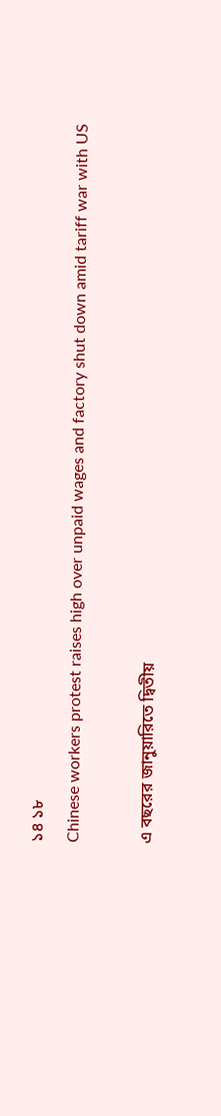১৪ ১৮
Chinese workers protest raises high over unpaid wages and factory shut down amid tariff war with US

এ বছরের জানুয়ারিতে দ্বিতীয়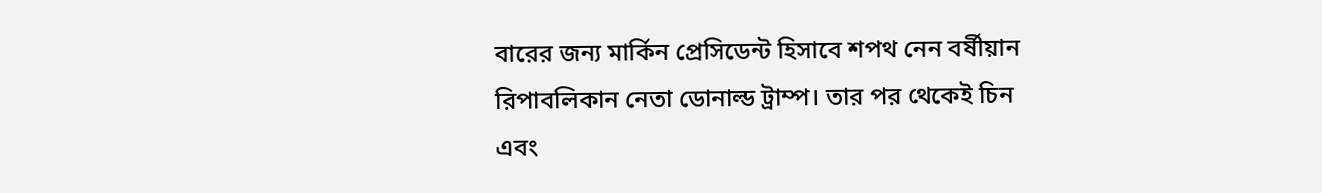বারের জন্য মার্কিন প্রেসিডেন্ট হিসাবে শপথ নেন বর্ষীয়ান রিপাবলিকান নেতা ডোনাল্ড ট্রাম্প। তার পর থেকেই চিন এবং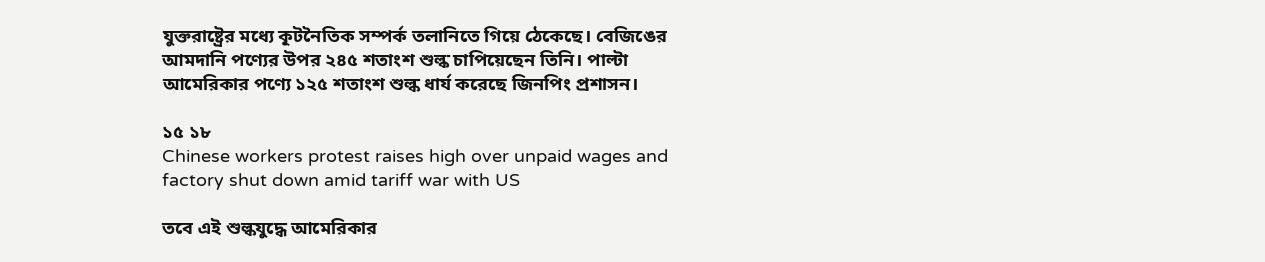যুক্তরাষ্ট্রের মধ্যে কূটনৈতিক সম্পর্ক তলানিতে গিয়ে ঠেকেছে। বেজিঙের আমদানি পণ্যের উপর ২৪৫ শতাংশ শুল্ক চাপিয়েছেন তিনি। পাল্টা আমেরিকার পণ্যে ১২৫ শতাংশ শুল্ক ধার্য করেছে জিনপিং প্রশাসন।

১৫ ১৮
Chinese workers protest raises high over unpaid wages and factory shut down amid tariff war with US

তবে এই শুল্কযুদ্ধে আমেরিকার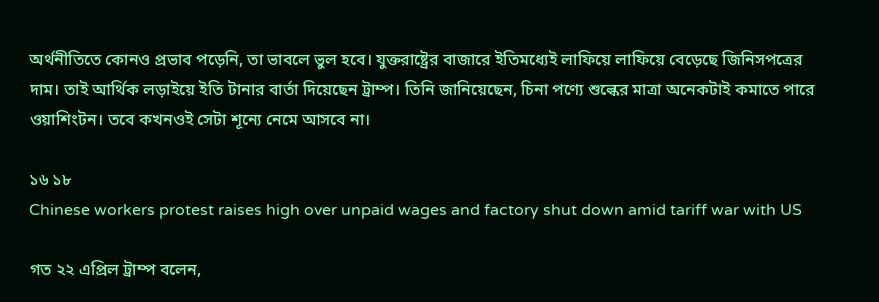অর্থনীতিতে কোনও প্রভাব পড়েনি, তা ভাবলে ভুল হবে। যুক্তরাষ্ট্রের বাজারে ইতিমধ্যেই লাফিয়ে লাফিয়ে বেড়েছে জিনিসপত্রের দাম। তাই আর্থিক লড়াইয়ে ইতি টানার বার্তা দিয়েছেন ট্রাম্প। তিনি জানিয়েছেন, চিনা পণ্যে শুল্কের মাত্রা অনেকটাই কমাতে পারে ওয়াশিংটন। তবে কখনওই সেটা শূন্যে নেমে আসবে না।

১৬ ১৮
Chinese workers protest raises high over unpaid wages and factory shut down amid tariff war with US

গত ২২ এপ্রিল ট্রাম্প বলেন,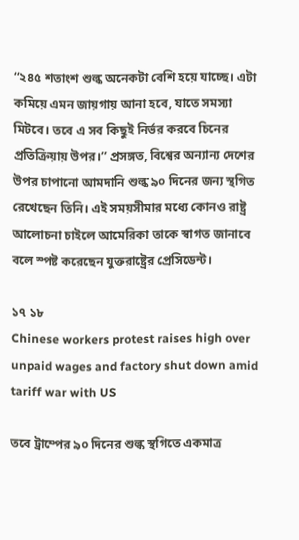‘‘২৪৫ শতাংশ শুল্ক অনেকটা বেশি হয়ে যাচ্ছে। এটা কমিয়ে এমন জায়গায় আনা হবে, যাতে সমস্যা মিটবে। তবে এ সব কিছুই নির্ভর করবে চিনের প্রতিক্রিয়ায় উপর।’’ প্রসঙ্গত, বিশ্বের অন্যান্য দেশের উপর চাপানো আমদানি শুল্ক ৯০ দিনের জন্য স্থগিত রেখেছেন তিনি। এই সময়সীমার মধ্যে কোনও রাষ্ট্র আলোচনা চাইলে আমেরিকা তাকে স্বাগত জানাবে বলে স্পষ্ট করেছেন যুক্তরাষ্ট্রের প্রেসিডেন্ট।

১৭ ১৮
Chinese workers protest raises high over unpaid wages and factory shut down amid tariff war with US

তবে ট্রাম্পের ৯০ দিনের শুল্ক স্থগিতে একমাত্র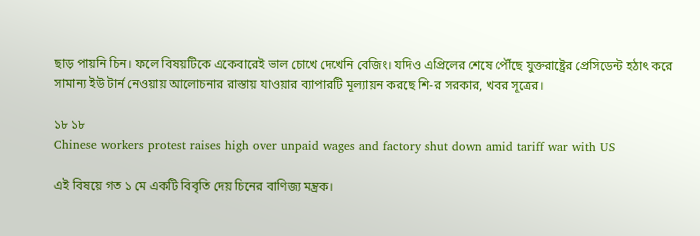ছাড় পায়নি চিন। ফলে বিষয়টিকে একেবারেই ভাল চোখে দেখেনি বেজিং। যদিও এপ্রিলের শেষে পৌঁছে যুক্তরাষ্ট্রের প্রেসিডেন্ট হঠাৎ করে সামান্য ইউ টার্ন নেওয়ায় আলোচনার রাস্তায় যাওয়ার ব্যাপারটি মূল্যায়ন করছে শি-র সরকার, খবর সূত্রের।

১৮ ১৮
Chinese workers protest raises high over unpaid wages and factory shut down amid tariff war with US

এই বিষয়ে গত ১ মে একটি বিবৃতি দেয় চিনের বাণিজ্য মন্ত্রক।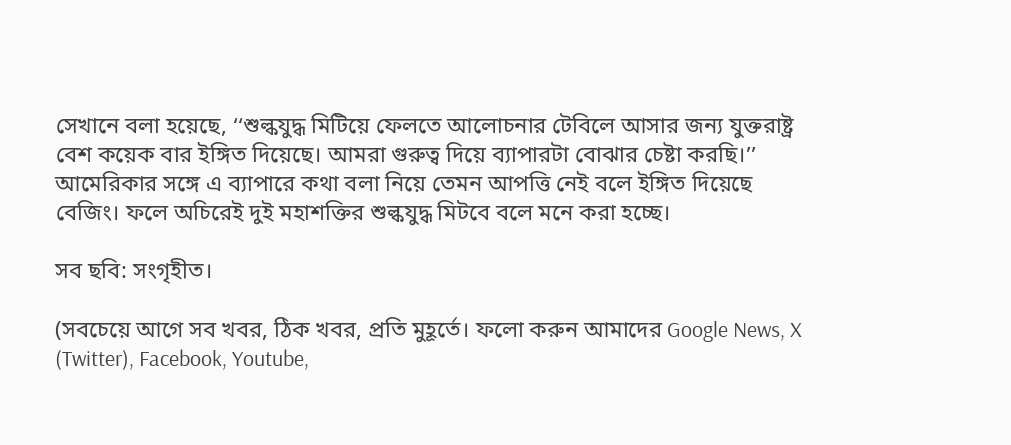সেখানে বলা হয়েছে, ‘‘শুল্কযুদ্ধ মিটিয়ে ফেলতে আলোচনার টেবিলে আসার জন্য যুক্তরাষ্ট্র বেশ কয়েক বার ইঙ্গিত দিয়েছে। আমরা গুরুত্ব দিয়ে ব্যাপারটা বোঝার চেষ্টা করছি।’’ আমেরিকার সঙ্গে এ ব্যাপারে কথা বলা নিয়ে তেমন আপত্তি নেই বলে ইঙ্গিত দিয়েছে বেজিং। ফলে অচিরেই দুই মহাশক্তির শুল্কযুদ্ধ মিটবে বলে মনে করা হচ্ছে।

সব ছবি: সংগৃহীত।

(সবচেয়ে আগে সব খবর, ঠিক খবর, প্রতি মুহূর্তে। ফলো করুন আমাদের Google News, X (Twitter), Facebook, Youtube,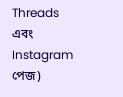Threads এবং Instagram পেজ)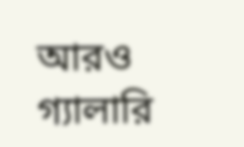আরও গ্যালারি